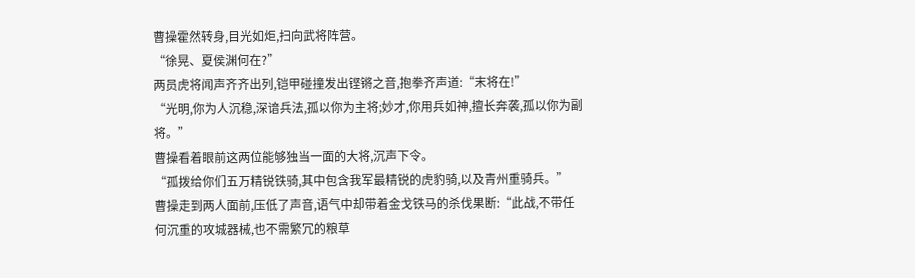曹操霍然转身,目光如炬,扫向武将阵营。
“徐晃、夏侯渊何在?”
两员虎将闻声齐齐出列,铠甲碰撞发出铿锵之音,抱拳齐声道:“末将在!”
“光明,你为人沉稳,深谙兵法,孤以你为主将;妙才,你用兵如神,擅长奔袭,孤以你为副将。”
曹操看着眼前这两位能够独当一面的大将,沉声下令。
“孤拨给你们五万精锐铁骑,其中包含我军最精锐的虎豹骑,以及青州重骑兵。”
曹操走到两人面前,压低了声音,语气中却带着金戈铁马的杀伐果断:“此战,不带任何沉重的攻城器械,也不需繁冗的粮草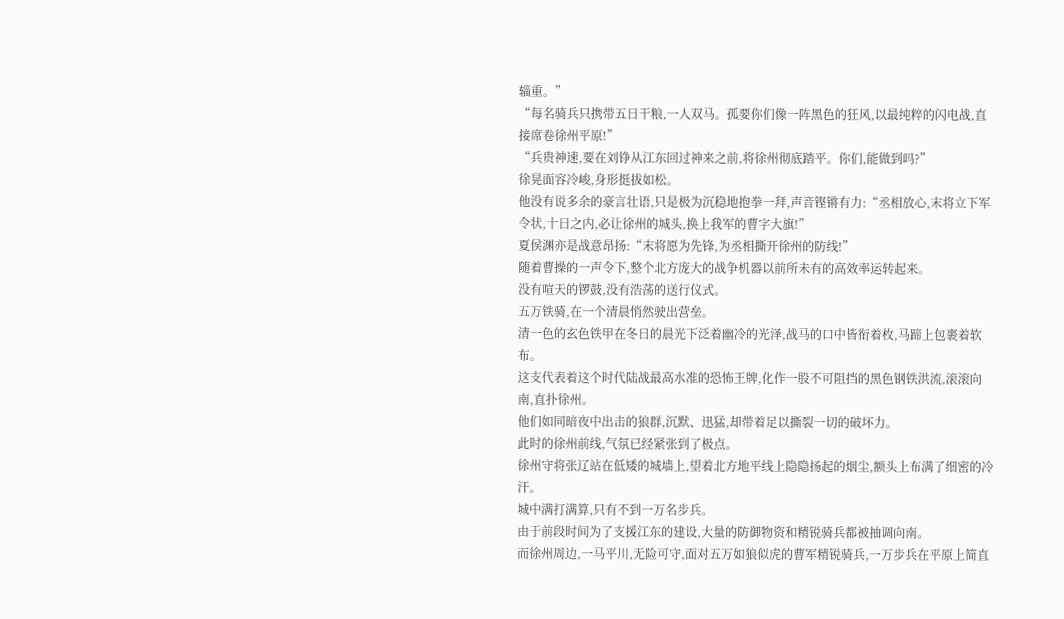辎重。”
“每名骑兵只携带五日干粮,一人双马。孤要你们像一阵黑色的狂风,以最纯粹的闪电战,直接席卷徐州平原!”
“兵贵神速,要在刘铮从江东回过神来之前,将徐州彻底踏平。你们,能做到吗?”
徐晃面容冷峻,身形挺拔如松。
他没有说多余的豪言壮语,只是极为沉稳地抱拳一拜,声音铿锵有力:“丞相放心,末将立下军令状,十日之内,必让徐州的城头,换上我军的曹字大旗!”
夏侯渊亦是战意昂扬:“末将愿为先锋,为丞相撕开徐州的防线!”
随着曹操的一声令下,整个北方庞大的战争机器以前所未有的高效率运转起来。
没有喧天的锣鼓,没有浩荡的送行仪式。
五万铁骑,在一个清晨悄然驶出营垒。
清一色的玄色铁甲在冬日的晨光下泛着幽冷的光泽,战马的口中皆衔着枚,马蹄上包裹着软布。
这支代表着这个时代陆战最高水准的恐怖王牌,化作一股不可阻挡的黑色钢铁洪流,滚滚向南,直扑徐州。
他们如同暗夜中出击的狼群,沉默、迅猛,却带着足以撕裂一切的破坏力。
此时的徐州前线,气氛已经紧张到了极点。
徐州守将张辽站在低矮的城墙上,望着北方地平线上隐隐扬起的烟尘,额头上布满了细密的冷汗。
城中满打满算,只有不到一万名步兵。
由于前段时间为了支援江东的建设,大量的防御物资和精锐骑兵都被抽调向南。
而徐州周边,一马平川,无险可守,面对五万如狼似虎的曹军精锐骑兵,一万步兵在平原上简直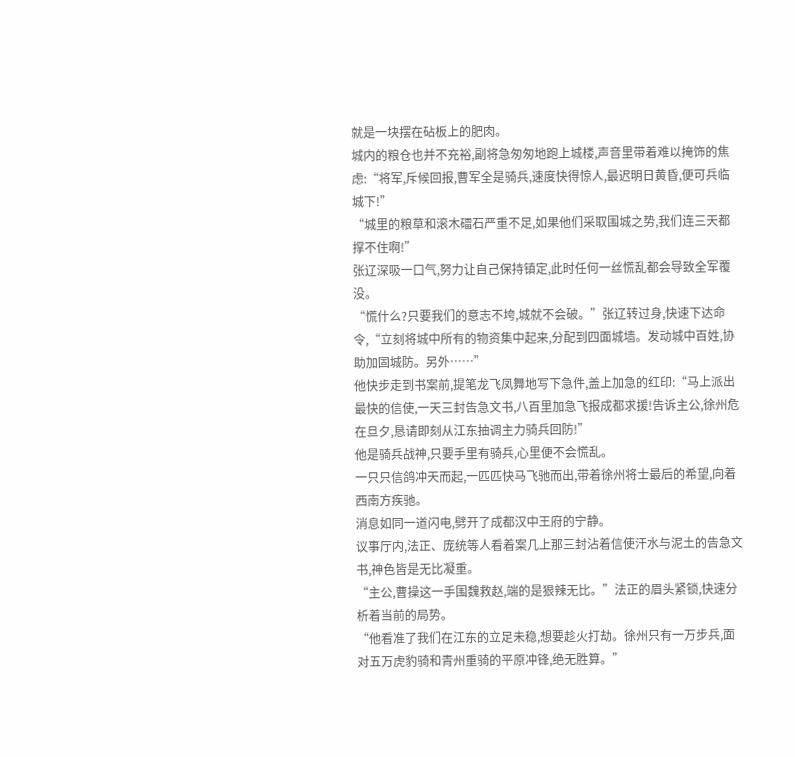就是一块摆在砧板上的肥肉。
城内的粮仓也并不充裕,副将急匆匆地跑上城楼,声音里带着难以掩饰的焦虑:“将军,斥候回报,曹军全是骑兵,速度快得惊人,最迟明日黄昏,便可兵临城下!”
“城里的粮草和滚木礌石严重不足,如果他们采取围城之势,我们连三天都撑不住啊!”
张辽深吸一口气,努力让自己保持镇定,此时任何一丝慌乱都会导致全军覆没。
“慌什么?只要我们的意志不垮,城就不会破。”张辽转过身,快速下达命令,“立刻将城中所有的物资集中起来,分配到四面城墙。发动城中百姓,协助加固城防。另外……”
他快步走到书案前,提笔龙飞凤舞地写下急件,盖上加急的红印:“马上派出最快的信使,一天三封告急文书,八百里加急飞报成都求援!告诉主公,徐州危在旦夕,恳请即刻从江东抽调主力骑兵回防!”
他是骑兵战神,只要手里有骑兵,心里便不会慌乱。
一只只信鸽冲天而起,一匹匹快马飞驰而出,带着徐州将士最后的希望,向着西南方疾驰。
消息如同一道闪电,劈开了成都汉中王府的宁静。
议事厅内,法正、庞统等人看着案几上那三封沾着信使汗水与泥土的告急文书,神色皆是无比凝重。
“主公,曹操这一手围魏救赵,端的是狠辣无比。”法正的眉头紧锁,快速分析着当前的局势。
“他看准了我们在江东的立足未稳,想要趁火打劫。徐州只有一万步兵,面对五万虎豹骑和青州重骑的平原冲锋,绝无胜算。”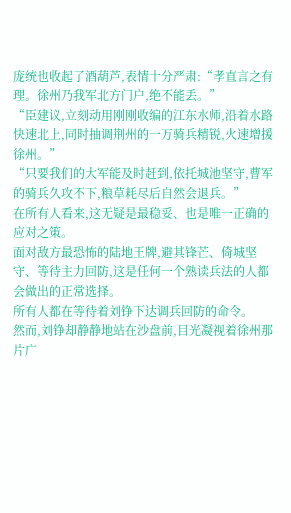庞统也收起了酒葫芦,表情十分严肃:“孝直言之有理。徐州乃我军北方门户,绝不能丢。”
“臣建议,立刻动用刚刚收编的江东水师,沿着水路快速北上,同时抽调荆州的一万骑兵精锐,火速增援徐州。”
“只要我们的大军能及时赶到,依托城池坚守,曹军的骑兵久攻不下,粮草耗尽后自然会退兵。”
在所有人看来,这无疑是最稳妥、也是唯一正确的应对之策。
面对敌方最恐怖的陆地王牌,避其锋芒、倚城坚守、等待主力回防,这是任何一个熟读兵法的人都会做出的正常选择。
所有人都在等待着刘铮下达调兵回防的命令。
然而,刘铮却静静地站在沙盘前,目光凝视着徐州那片广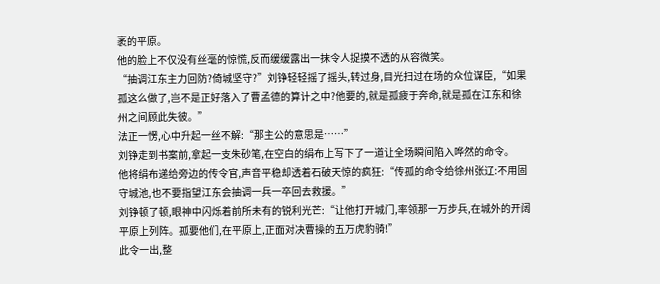袤的平原。
他的脸上不仅没有丝毫的惊慌,反而缓缓露出一抹令人捉摸不透的从容微笑。
“抽调江东主力回防?倚城坚守?”刘铮轻轻摇了摇头,转过身,目光扫过在场的众位谋臣,“如果孤这么做了,岂不是正好落入了曹孟德的算计之中?他要的,就是孤疲于奔命,就是孤在江东和徐州之间顾此失彼。”
法正一愣,心中升起一丝不解:“那主公的意思是……”
刘铮走到书案前,拿起一支朱砂笔,在空白的绢布上写下了一道让全场瞬间陷入哗然的命令。
他将绢布递给旁边的传令官,声音平稳却透着石破天惊的疯狂:“传孤的命令给徐州张辽:不用固守城池,也不要指望江东会抽调一兵一卒回去救援。”
刘铮顿了顿,眼神中闪烁着前所未有的锐利光芒:“让他打开城门,率领那一万步兵,在城外的开阔平原上列阵。孤要他们,在平原上,正面对决曹操的五万虎豹骑!”
此令一出,整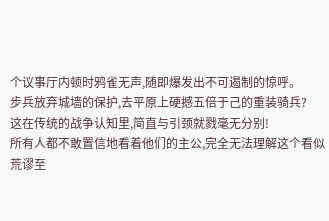个议事厅内顿时鸦雀无声,随即爆发出不可遏制的惊呼。
步兵放弃城墙的保护,去平原上硬撼五倍于己的重装骑兵?
这在传统的战争认知里,简直与引颈就戮毫无分别!
所有人都不敢置信地看着他们的主公,完全无法理解这个看似荒谬至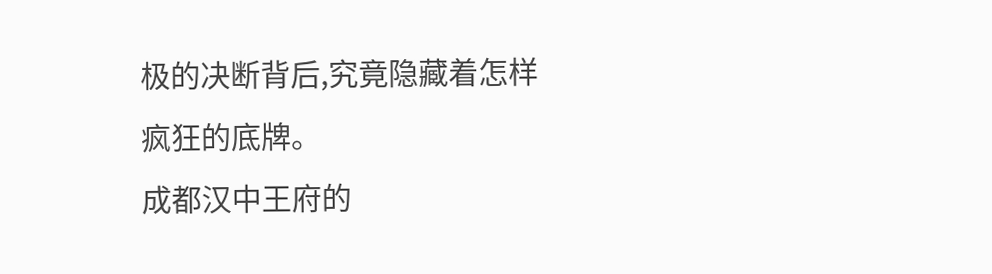极的决断背后,究竟隐藏着怎样疯狂的底牌。
成都汉中王府的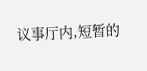议事厅内,短暂的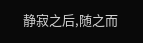静寂之后,随之而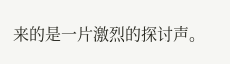来的是一片激烈的探讨声。